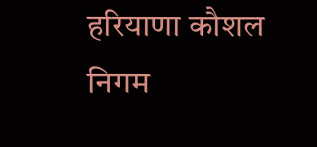हरियाणा कौशल निगम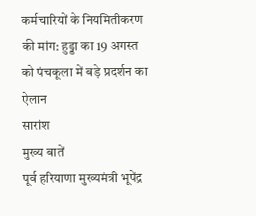कर्मचारियों के नियमितीकरण की मांग: हुड्डा का 19 अगस्त को पंचकूला में बड़े प्रदर्शन का ऐलान
सारांश
मुख्य बातें
पूर्व हरियाणा मुख्यमंत्री भूपेंद्र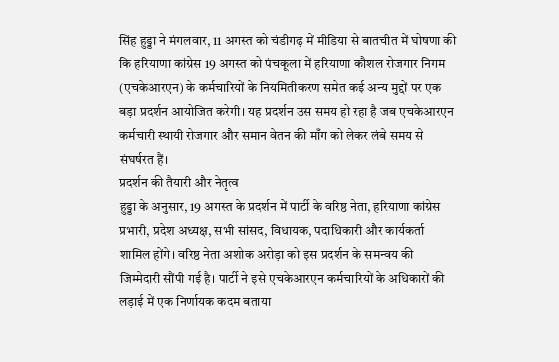सिंह हुड्डा ने मंगलवार, 11 अगस्त को चंडीगढ़ में मीडिया से बातचीत में घोषणा की कि हरियाणा कांग्रेस 19 अगस्त को पंचकूला में हरियाणा कौशल रोजगार निगम (एचकेआरएन) के कर्मचारियों के नियमितीकरण समेत कई अन्य मुद्दों पर एक बड़ा प्रदर्शन आयोजित करेगी। यह प्रदर्शन उस समय हो रहा है जब एचकेआरएन कर्मचारी स्थायी रोजगार और समान वेतन की माँग को लेकर लंबे समय से संघर्षरत हैं।
प्रदर्शन की तैयारी और नेतृत्व
हुड्डा के अनुसार, 19 अगस्त के प्रदर्शन में पार्टी के वरिष्ठ नेता, हरियाणा कांग्रेस प्रभारी, प्रदेश अध्यक्ष, सभी सांसद, विधायक, पदाधिकारी और कार्यकर्ता शामिल होंगे। वरिष्ठ नेता अशोक अरोड़ा को इस प्रदर्शन के समन्वय की जिम्मेदारी सौंपी गई है। पार्टी ने इसे एचकेआरएन कर्मचारियों के अधिकारों की लड़ाई में एक निर्णायक कदम बताया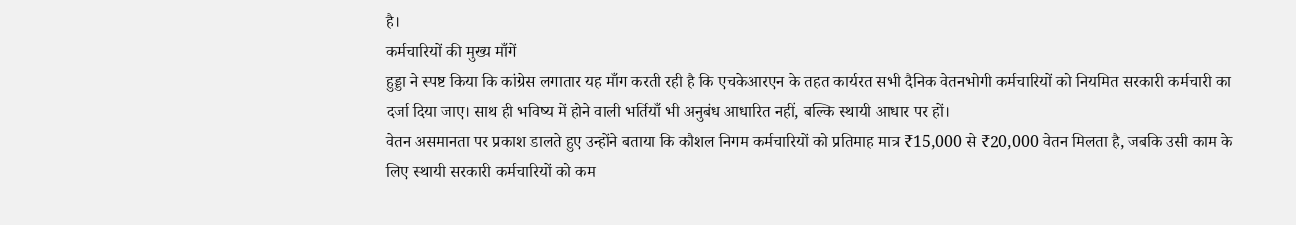है।
कर्मचारियों की मुख्य माँगें
हुड्डा ने स्पष्ट किया कि कांग्रेस लगातार यह माँग करती रही है कि एचकेआरएन के तहत कार्यरत सभी दैनिक वेतनभोगी कर्मचारियों को नियमित सरकारी कर्मचारी का दर्जा दिया जाए। साथ ही भविष्य में होने वाली भर्तियाँ भी अनुबंध आधारित नहीं, बल्कि स्थायी आधार पर हों।
वेतन असमानता पर प्रकाश डालते हुए उन्होंने बताया कि कौशल निगम कर्मचारियों को प्रतिमाह मात्र ₹15,000 से ₹20,000 वेतन मिलता है, जबकि उसी काम के लिए स्थायी सरकारी कर्मचारियों को कम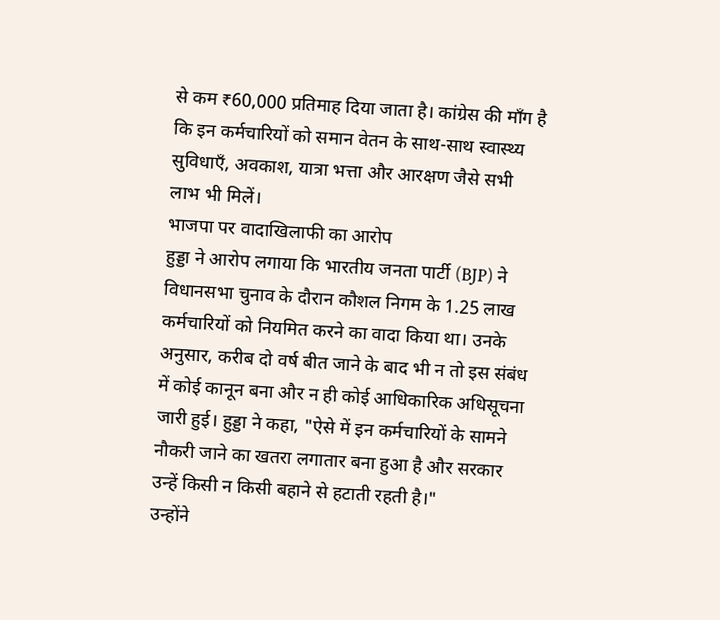से कम ₹60,000 प्रतिमाह दिया जाता है। कांग्रेस की माँग है कि इन कर्मचारियों को समान वेतन के साथ-साथ स्वास्थ्य सुविधाएँ, अवकाश, यात्रा भत्ता और आरक्षण जैसे सभी लाभ भी मिलें।
भाजपा पर वादाखिलाफी का आरोप
हुड्डा ने आरोप लगाया कि भारतीय जनता पार्टी (BJP) ने विधानसभा चुनाव के दौरान कौशल निगम के 1.25 लाख कर्मचारियों को नियमित करने का वादा किया था। उनके अनुसार, करीब दो वर्ष बीत जाने के बाद भी न तो इस संबंध में कोई कानून बना और न ही कोई आधिकारिक अधिसूचना जारी हुई। हुड्डा ने कहा, "ऐसे में इन कर्मचारियों के सामने नौकरी जाने का खतरा लगातार बना हुआ है और सरकार उन्हें किसी न किसी बहाने से हटाती रहती है।"
उन्होंने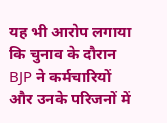यह भी आरोप लगाया कि चुनाव के दौरान BJP ने कर्मचारियों और उनके परिजनों में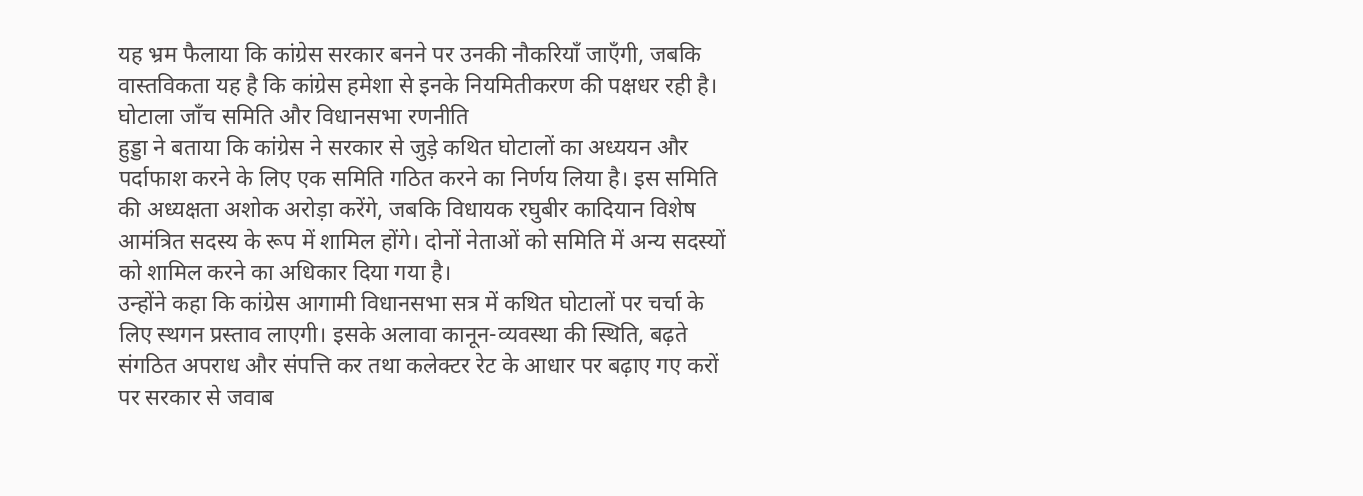यह भ्रम फैलाया कि कांग्रेस सरकार बनने पर उनकी नौकरियाँ जाएँगी, जबकि वास्तविकता यह है कि कांग्रेस हमेशा से इनके नियमितीकरण की पक्षधर रही है।
घोटाला जाँच समिति और विधानसभा रणनीति
हुड्डा ने बताया कि कांग्रेस ने सरकार से जुड़े कथित घोटालों का अध्ययन और पर्दाफाश करने के लिए एक समिति गठित करने का निर्णय लिया है। इस समिति की अध्यक्षता अशोक अरोड़ा करेंगे, जबकि विधायक रघुबीर कादियान विशेष आमंत्रित सदस्य के रूप में शामिल होंगे। दोनों नेताओं को समिति में अन्य सदस्यों को शामिल करने का अधिकार दिया गया है।
उन्होंने कहा कि कांग्रेस आगामी विधानसभा सत्र में कथित घोटालों पर चर्चा के लिए स्थगन प्रस्ताव लाएगी। इसके अलावा कानून-व्यवस्था की स्थिति, बढ़ते संगठित अपराध और संपत्ति कर तथा कलेक्टर रेट के आधार पर बढ़ाए गए करों पर सरकार से जवाब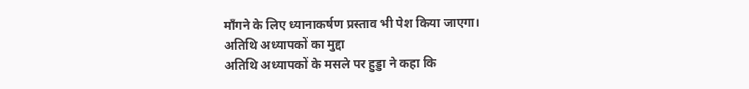माँगने के लिए ध्यानाकर्षण प्रस्ताव भी पेश किया जाएगा।
अतिथि अध्यापकों का मुद्दा
अतिथि अध्यापकों के मसले पर हुड्डा ने कहा कि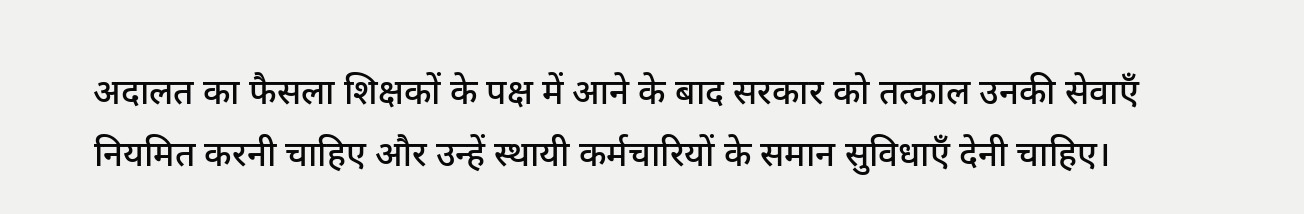अदालत का फैसला शिक्षकों के पक्ष में आने के बाद सरकार को तत्काल उनकी सेवाएँ नियमित करनी चाहिए और उन्हें स्थायी कर्मचारियों के समान सुविधाएँ देनी चाहिए।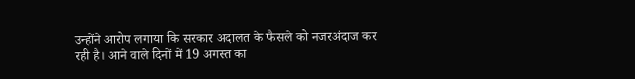उन्होंने आरोप लगाया कि सरकार अदालत के फैसले को नजरअंदाज कर रही है। आने वाले दिनों में 19 अगस्त का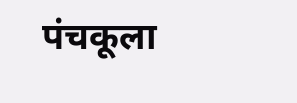पंचकूला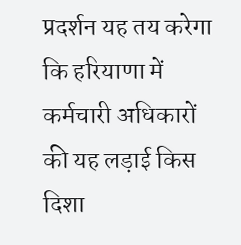प्रदर्शन यह तय करेगा कि हरियाणा में कर्मचारी अधिकारों की यह लड़ाई किस दिशा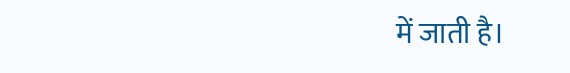में जाती है।